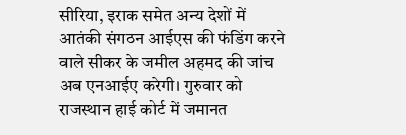सीरिया, इराक समेत अन्य देशों में आतंकी संगठन आईएस की फंडिंग करने वाले सीकर के जमील अहमद की जांच अब एनआईए करेगी। गुरुवार को राजस्थान हाई कोर्ट में जमानत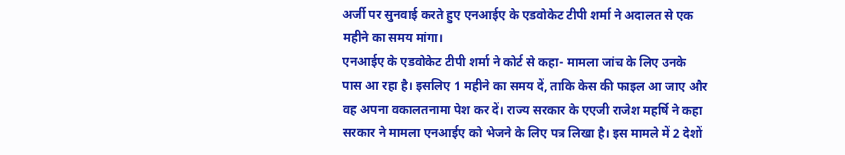अर्जी पर सुनवाई करते हुए एनआईए के एडवोकेट टीपी शर्मा ने अदालत से एक महीने का समय मांगा।
एनआईए के एडवोकेट टीपी शर्मा ने कोर्ट से कहा- मामला जांच के लिए उनके पास आ रहा है। इसलिए 1 महीने का समय दें, ताकि केस की फाइल आ जाए और वह अपना वकालतनामा पेश कर दें। राज्य सरकार के एएजी राजेश महर्षि ने कहा सरकार ने मामला एनआईए को भेजने के लिए पत्र लिखा है। इस मामले में 2 देशों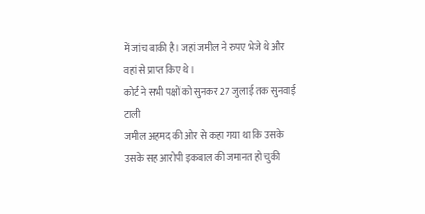में जांच बाकी है। जहां जमील ने रुपए भेजे थे और वहां से प्राप्त किए थे।
कोर्ट ने सभी पक्षों को सुनकर 27 जुलाई तक सुनवाई टाली
जमील अहमद की ओर से कहा गया था कि उसके उसके सह आरोपी इकबाल की जमानत हो चुकी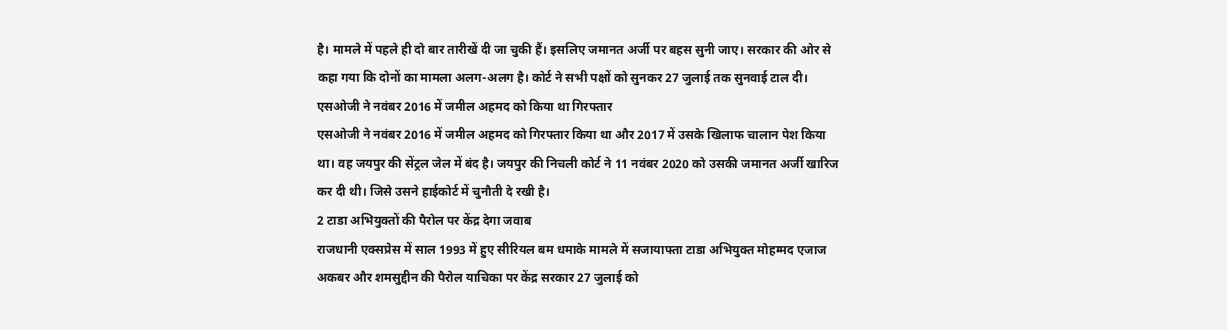है। मामले में पहले ही दो बार तारीखें दी जा चुकी हैं। इसलिए जमानत अर्जी पर बहस सुनी जाए। सरकार की ओर से कहा गया कि दोनों का मामला अलग-अलग है। कोर्ट ने सभी पक्षों को सुनकर 27 जुलाई तक सुनवाई टाल दी।
एसओजी ने नवंबर 2016 में जमील अहमद को किया था गिरफ्तार
एसओजी ने नवंबर 2016 में जमील अहमद को गिरफ्तार किया था और 2017 में उसके खिलाफ चालान पेश किया था। वह जयपुर की सेंट्रल जेल में बंद है। जयपुर की निचली कोर्ट ने 11 नवंबर 2020 को उसकी जमानत अर्जी खारिज कर दी थी। जिसे उसने हाईकोर्ट में चुनौती दे रखी है।
2 टाडा अभियुक्तों की पैरोल पर केंद्र देगा जवाब
राजधानी एक्सप्रेस में साल 1993 में हुए सीरियल बम धमाके मामले में सजायाफ्ता टाडा अभियुक्त मोहम्मद एजाज अकबर और शमसुद्दीन की पैरोल याचिका पर केंद्र सरकार 27 जुलाई को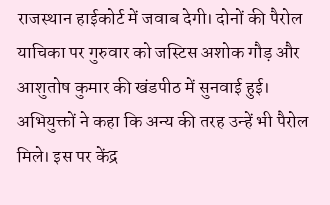राजस्थान हाईकोर्ट में जवाब देगी। दोनों की पैरोल याचिका पर गुरुवार को जस्टिस अशोक गौड़ और आशुतोष कुमार की खंडपीठ में सुनवाई हुई। अभियुक्तों ने कहा कि अन्य की तरह उन्हें भी पैरोल मिले। इस पर केंद्र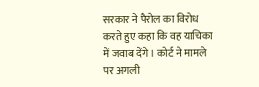सरकार ने पैरोल का विरोध करते हुए कहा कि वह याचिका में जवाब देंगे। कोर्ट ने मामले पर अगली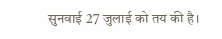सुनवाई 27 जुलाई को तय की है।